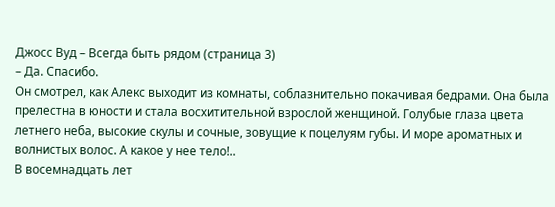Джосс Вуд – Всегда быть рядом (страница 3)
– Да. Спасибо.
Он смотрел, как Алекс выходит из комнаты, соблазнительно покачивая бедрами. Она была прелестна в юности и стала восхитительной взрослой женщиной. Голубые глаза цвета летнего неба, высокие скулы и сочные, зовущие к поцелуям губы. И море ароматных и волнистых волос. А какое у нее тело!..
В восемнадцать лет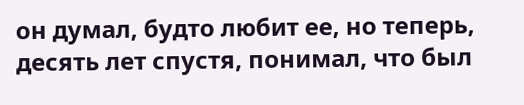он думал, будто любит ее, но теперь, десять лет спустя, понимал, что был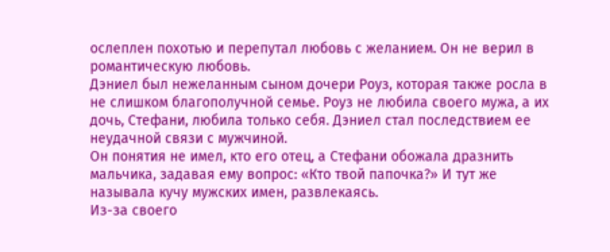ослеплен похотью и перепутал любовь с желанием. Он не верил в романтическую любовь.
Дэниел был нежеланным сыном дочери Роуз, которая также росла в не слишком благополучной семье. Роуз не любила своего мужа, а их дочь, Стефани, любила только себя. Дэниел стал последствием ее неудачной связи с мужчиной.
Он понятия не имел, кто его отец, а Стефани обожала дразнить мальчика, задавая ему вопрос: «Кто твой папочка?» И тут же называла кучу мужских имен, развлекаясь.
Из-за своего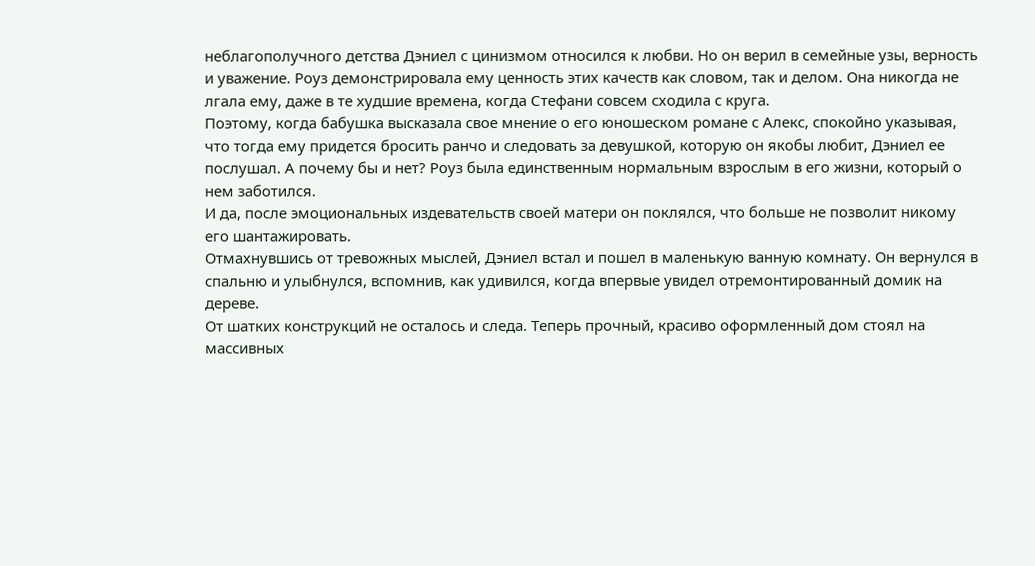неблагополучного детства Дэниел с цинизмом относился к любви. Но он верил в семейные узы, верность и уважение. Роуз демонстрировала ему ценность этих качеств как словом, так и делом. Она никогда не лгала ему, даже в те худшие времена, когда Стефани совсем сходила с круга.
Поэтому, когда бабушка высказала свое мнение о его юношеском романе с Алекс, спокойно указывая, что тогда ему придется бросить ранчо и следовать за девушкой, которую он якобы любит, Дэниел ее послушал. А почему бы и нет? Роуз была единственным нормальным взрослым в его жизни, который о нем заботился.
И да, после эмоциональных издевательств своей матери он поклялся, что больше не позволит никому его шантажировать.
Отмахнувшись от тревожных мыслей, Дэниел встал и пошел в маленькую ванную комнату. Он вернулся в спальню и улыбнулся, вспомнив, как удивился, когда впервые увидел отремонтированный домик на дереве.
От шатких конструкций не осталось и следа. Теперь прочный, красиво оформленный дом стоял на массивных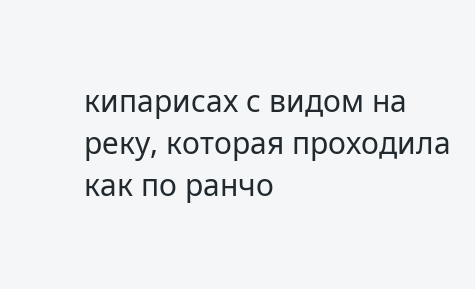кипарисах с видом на реку, которая проходила как по ранчо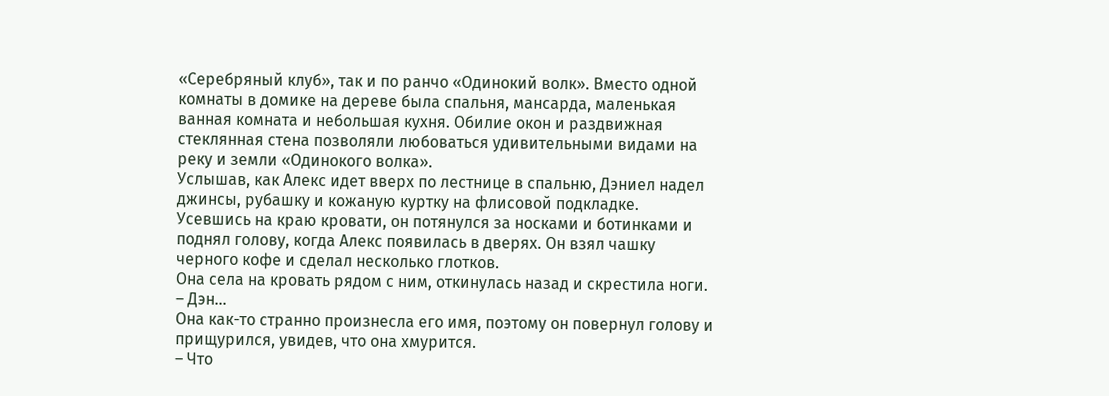«Серебряный клуб», так и по ранчо «Одинокий волк». Вместо одной комнаты в домике на дереве была спальня, мансарда, маленькая ванная комната и небольшая кухня. Обилие окон и раздвижная стеклянная стена позволяли любоваться удивительными видами на реку и земли «Одинокого волка».
Услышав, как Алекс идет вверх по лестнице в спальню, Дэниел надел джинсы, рубашку и кожаную куртку на флисовой подкладке. Усевшись на краю кровати, он потянулся за носками и ботинками и поднял голову, когда Алекс появилась в дверях. Он взял чашку черного кофе и сделал несколько глотков.
Она села на кровать рядом с ним, откинулась назад и скрестила ноги.
– Дэн…
Она как-то странно произнесла его имя, поэтому он повернул голову и прищурился, увидев, что она хмурится.
– Что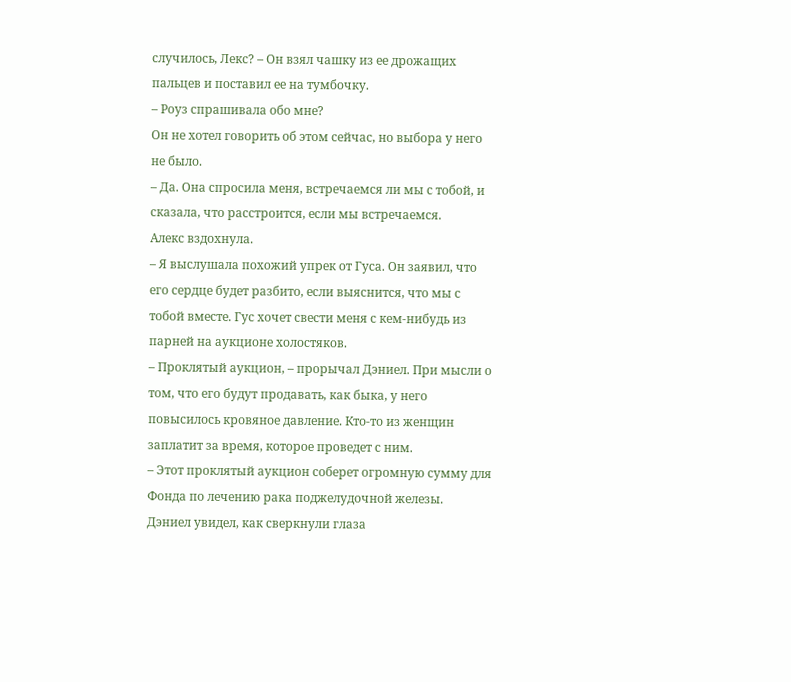случилось, Лекс? – Он взял чашку из ее дрожащих пальцев и поставил ее на тумбочку.
– Роуз спрашивала обо мне?
Он не хотел говорить об этом сейчас, но выбора у него не было.
– Да. Она спросила меня, встречаемся ли мы с тобой, и сказала, что расстроится, если мы встречаемся.
Алекс вздохнула.
– Я выслушала похожий упрек от Гуса. Он заявил, что его сердце будет разбито, если выяснится, что мы с тобой вместе. Гус хочет свести меня с кем-нибудь из парней на аукционе холостяков.
– Проклятый аукцион, – прорычал Дэниел. При мысли о том, что его будут продавать, как быка, у него повысилось кровяное давление. Кто-то из женщин заплатит за время, которое проведет с ним.
– Этот проклятый аукцион соберет огромную сумму для Фонда по лечению рака поджелудочной железы.
Дэниел увидел, как сверкнули глаза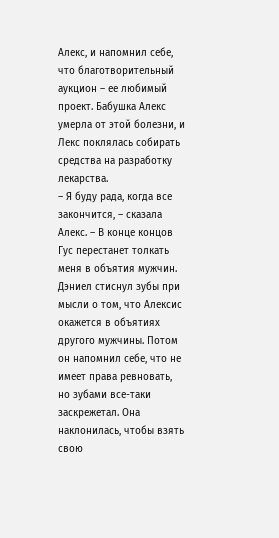Алекс, и напомнил себе, что благотворительный аукцион – ее любимый проект. Бабушка Алекс умерла от этой болезни, и Лекс поклялась собирать средства на разработку лекарства.
– Я буду рада, когда все закончится, – сказала Алекс. – В конце концов Гус перестанет толкать меня в объятия мужчин.
Дэниел стиснул зубы при мысли о том, что Алексис окажется в объятиях другого мужчины. Потом он напомнил себе, что не имеет права ревновать, но зубами все-таки заскрежетал. Она наклонилась, чтобы взять свою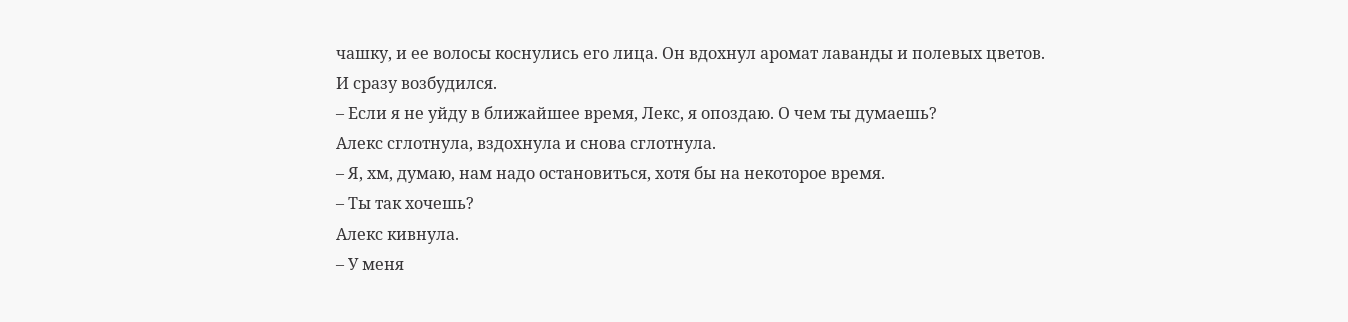чашку, и ее волосы коснулись его лица. Он вдохнул аромат лаванды и полевых цветов. И сразу возбудился.
– Если я не уйду в ближайшее время, Лекс, я опоздаю. О чем ты думаешь?
Алекс сглотнула, вздохнула и снова сглотнула.
– Я, хм, думаю, нам надо остановиться, хотя бы на некоторое время.
– Ты так хочешь?
Алекс кивнула.
– У меня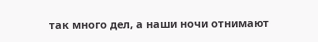так много дел, а наши ночи отнимают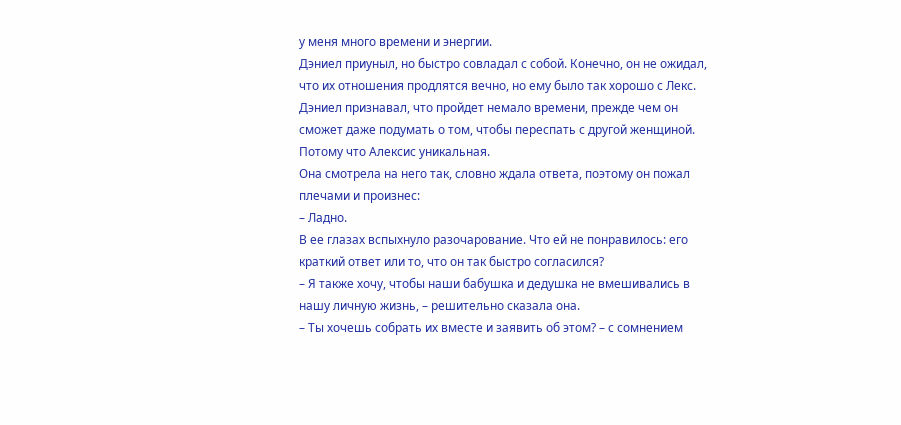у меня много времени и энергии.
Дэниел приуныл, но быстро совладал с собой. Конечно, он не ожидал, что их отношения продлятся вечно, но ему было так хорошо с Лекс. Дэниел признавал, что пройдет немало времени, прежде чем он сможет даже подумать о том, чтобы переспать с другой женщиной.
Потому что Алексис уникальная.
Она смотрела на него так, словно ждала ответа, поэтому он пожал плечами и произнес:
– Ладно.
В ее глазах вспыхнуло разочарование. Что ей не понравилось: его краткий ответ или то, что он так быстро согласился?
– Я также хочу, чтобы наши бабушка и дедушка не вмешивались в нашу личную жизнь, – решительно сказала она.
– Ты хочешь собрать их вместе и заявить об этом? – с сомнением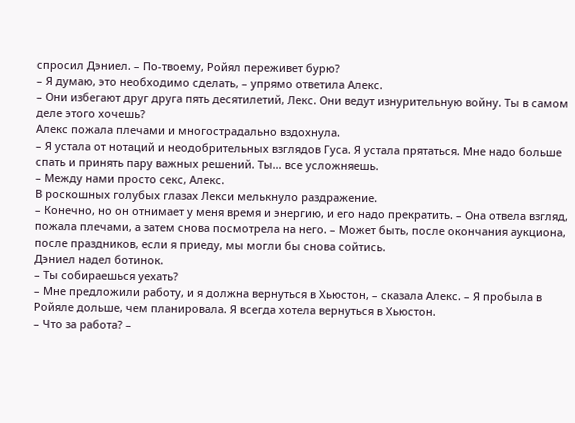спросил Дэниел. – По-твоему, Ройял переживет бурю?
– Я думаю, это необходимо сделать, – упрямо ответила Алекс.
– Они избегают друг друга пять десятилетий, Лекс. Они ведут изнурительную войну. Ты в самом деле этого хочешь?
Алекс пожала плечами и многострадально вздохнула.
– Я устала от нотаций и неодобрительных взглядов Гуса. Я устала прятаться. Мне надо больше спать и принять пару важных решений. Ты… все усложняешь.
– Между нами просто секс, Алекс.
В роскошных голубых глазах Лекси мелькнуло раздражение.
– Конечно, но он отнимает у меня время и энергию, и его надо прекратить. – Она отвела взгляд, пожала плечами, а затем снова посмотрела на него. – Может быть, после окончания аукциона, после праздников, если я приеду, мы могли бы снова сойтись.
Дэниел надел ботинок.
– Ты собираешься уехать?
– Мне предложили работу, и я должна вернуться в Хьюстон, – сказала Алекс. – Я пробыла в Ройяле дольше, чем планировала. Я всегда хотела вернуться в Хьюстон.
– Что за работа? –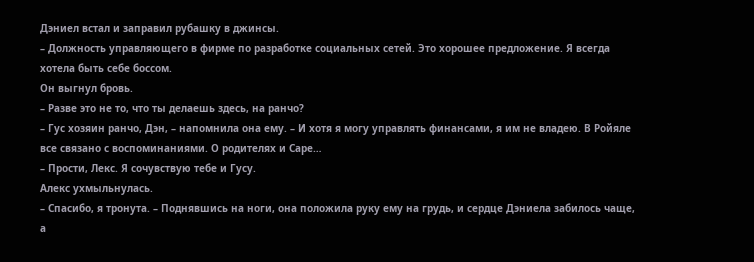Дэниел встал и заправил рубашку в джинсы.
– Должность управляющего в фирме по разработке социальных сетей. Это хорошее предложение. Я всегда хотела быть себе боссом.
Он выгнул бровь.
– Разве это не то, что ты делаешь здесь, на ранчо?
– Гус хозяин ранчо, Дэн, – напомнила она ему. – И хотя я могу управлять финансами, я им не владею. В Ройяле все связано с воспоминаниями. О родителях и Саре…
– Прости, Лекс. Я сочувствую тебе и Гусу.
Алекс ухмыльнулась.
– Спасибо, я тронута. – Поднявшись на ноги, она положила руку ему на грудь, и сердце Дэниела забилось чаще, а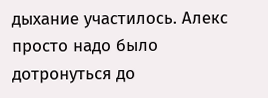дыхание участилось. Алекс просто надо было дотронуться до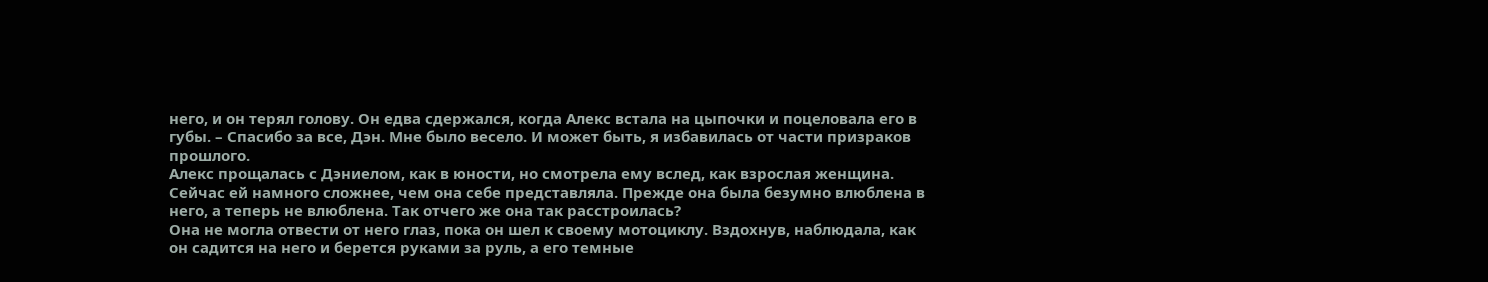него, и он терял голову. Он едва сдержался, когда Алекс встала на цыпочки и поцеловала его в губы. – Спасибо за все, Дэн. Мне было весело. И может быть, я избавилась от части призраков прошлого.
Алекс прощалась с Дэниелом, как в юности, но смотрела ему вслед, как взрослая женщина. Сейчас ей намного сложнее, чем она себе представляла. Прежде она была безумно влюблена в него, а теперь не влюблена. Так отчего же она так расстроилась?
Она не могла отвести от него глаз, пока он шел к своему мотоциклу. Вздохнув, наблюдала, как он садится на него и берется руками за руль, а его темные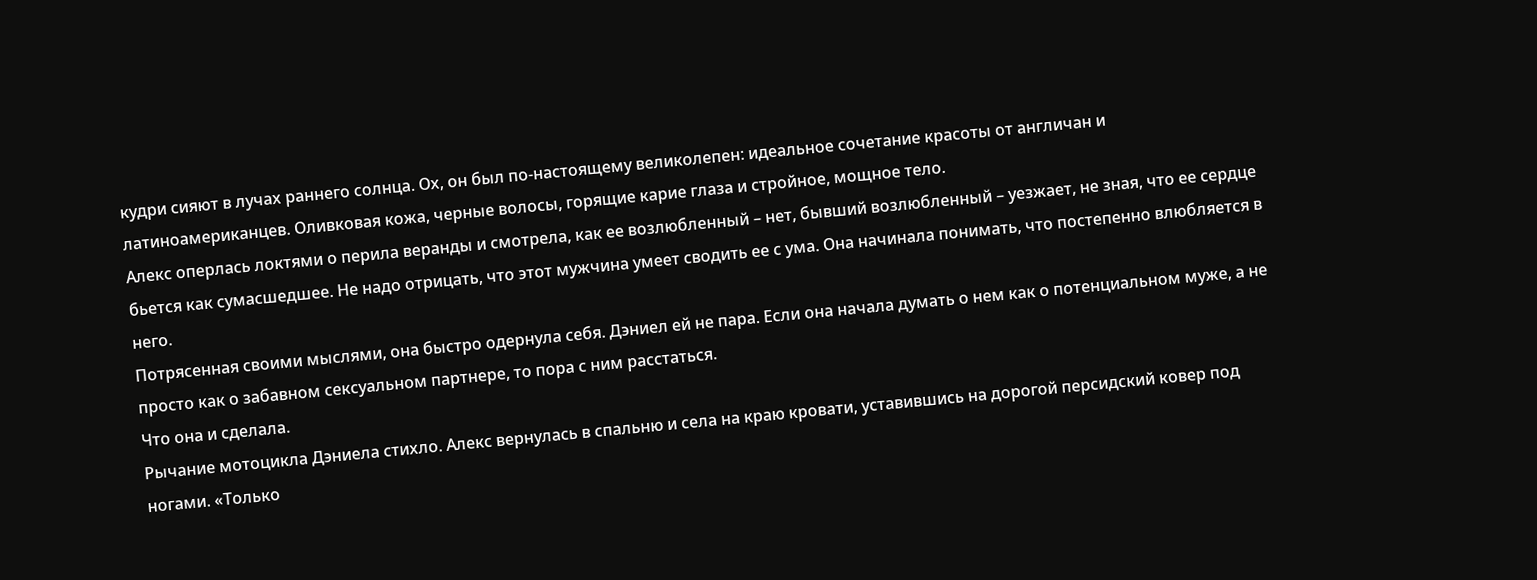кудри сияют в лучах раннего солнца. Ох, он был по-настоящему великолепен: идеальное сочетание красоты от англичан и латиноамериканцев. Оливковая кожа, черные волосы, горящие карие глаза и стройное, мощное тело.
Алекс оперлась локтями о перила веранды и смотрела, как ее возлюбленный – нет, бывший возлюбленный – уезжает, не зная, что ее сердце бьется как сумасшедшее. Не надо отрицать, что этот мужчина умеет сводить ее с ума. Она начинала понимать, что постепенно влюбляется в него.
Потрясенная своими мыслями, она быстро одернула себя. Дэниел ей не пара. Если она начала думать о нем как о потенциальном муже, а не просто как о забавном сексуальном партнере, то пора с ним расстаться.
Что она и сделала.
Рычание мотоцикла Дэниела стихло. Алекс вернулась в спальню и села на краю кровати, уставившись на дорогой персидский ковер под ногами. «Только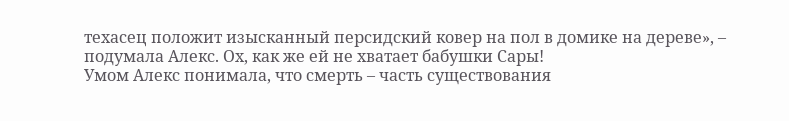техасец положит изысканный персидский ковер на пол в домике на дереве», – подумала Алекс. Ох, как же ей не хватает бабушки Сары!
Умом Алекс понимала, что смерть – часть существования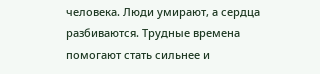человека. Люди умирают, а сердца разбиваются. Трудные времена помогают стать сильнее и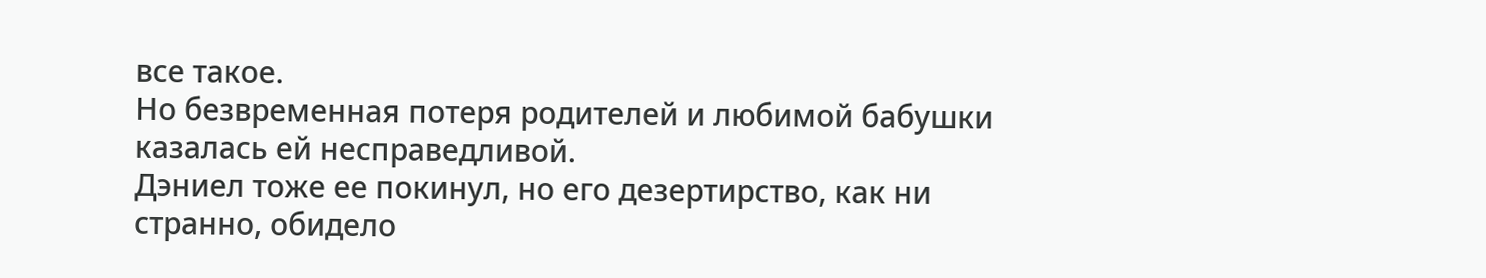все такое.
Но безвременная потеря родителей и любимой бабушки казалась ей несправедливой.
Дэниел тоже ее покинул, но его дезертирство, как ни странно, обидело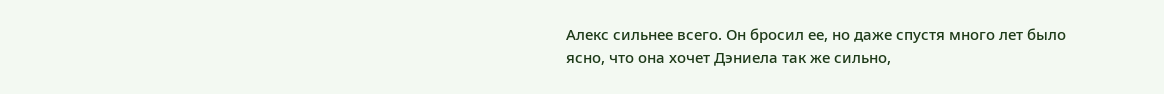Алекс сильнее всего. Он бросил ее, но даже спустя много лет было ясно, что она хочет Дэниела так же сильно,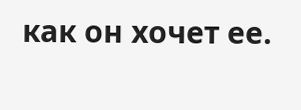как он хочет ее.